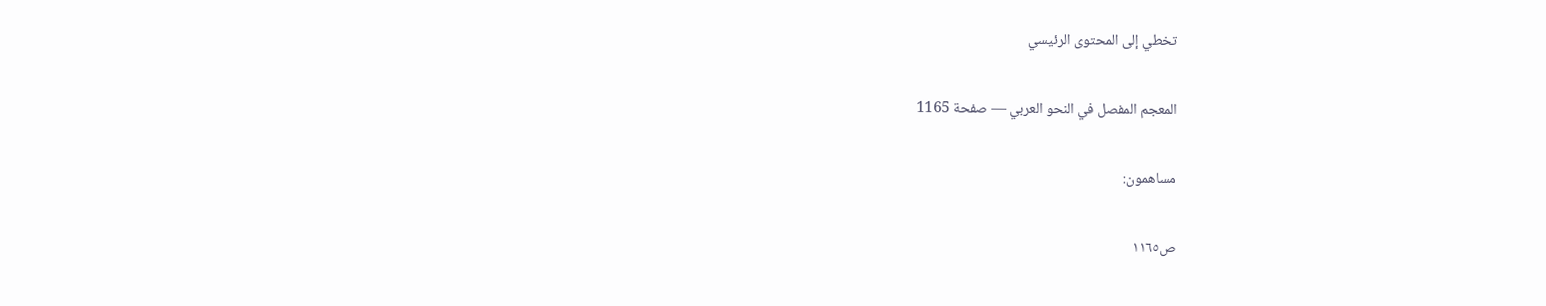تخطي إلى المحتوى الرئيسي

المعجم المفصل في النحو العربي — صفحة 1165

مساهمون:

ص١١٦٥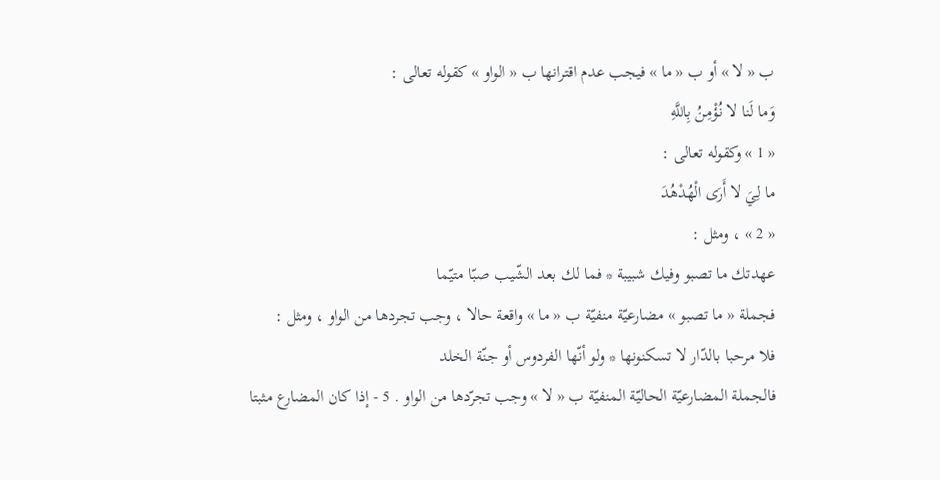ب « لا » أو ب « ما » فيجب عدم اقترانها ب « الواو » كقوله تعالى :
وَما لَنا لا نُؤْمِنُ بِاللَّهِ
« 1 » وكقوله تعالى :
ما لِيَ لا أَرَى الْهُدْهُدَ
« 2 » ، ومثل :
عهدتك ما تصبو وفيك شبيبة * فما لك بعد الشّيب صبّا متيّما
فجملة « ما تصبو » مضارعيّة منفيّة ب « ما » واقعة حالا ، وجب تجردها من الواو ، ومثل :
فلا مرحبا بالدّار لا تسكنونها * ولو أنّها الفردوس أو جنّة الخلد
فالجملة المضارعيّة الحاليّة المنفيّة ب « لا » وجب تجرّدها من الواو . 5 - إذا كان المضارع مثبتا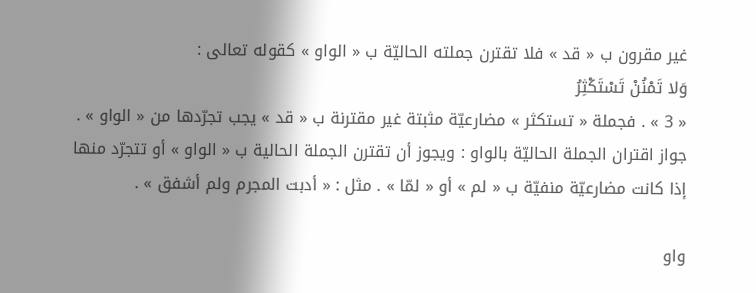غير مقرون ب « قد » فلا تقترن جملته الحاليّة ب « الواو » كقوله تعالى :
وَلا تَمْنُنْ تَسْتَكْثِرُ
« 3 » . فجملة « تستكثر » مضارعيّة مثبتة غير مقترنة ب « قد » يجب تجرّدها من « الواو » . جواز اقتران الجملة الحاليّة بالواو : ويجوز أن تقترن الجملة الحالية ب « الواو » أو تتجرّد منها إذا كانت مضارعيّة منفيّة ب « لم » أو « لمّا » . مثل : « أدبت المجرم ولم أشفق » .

واو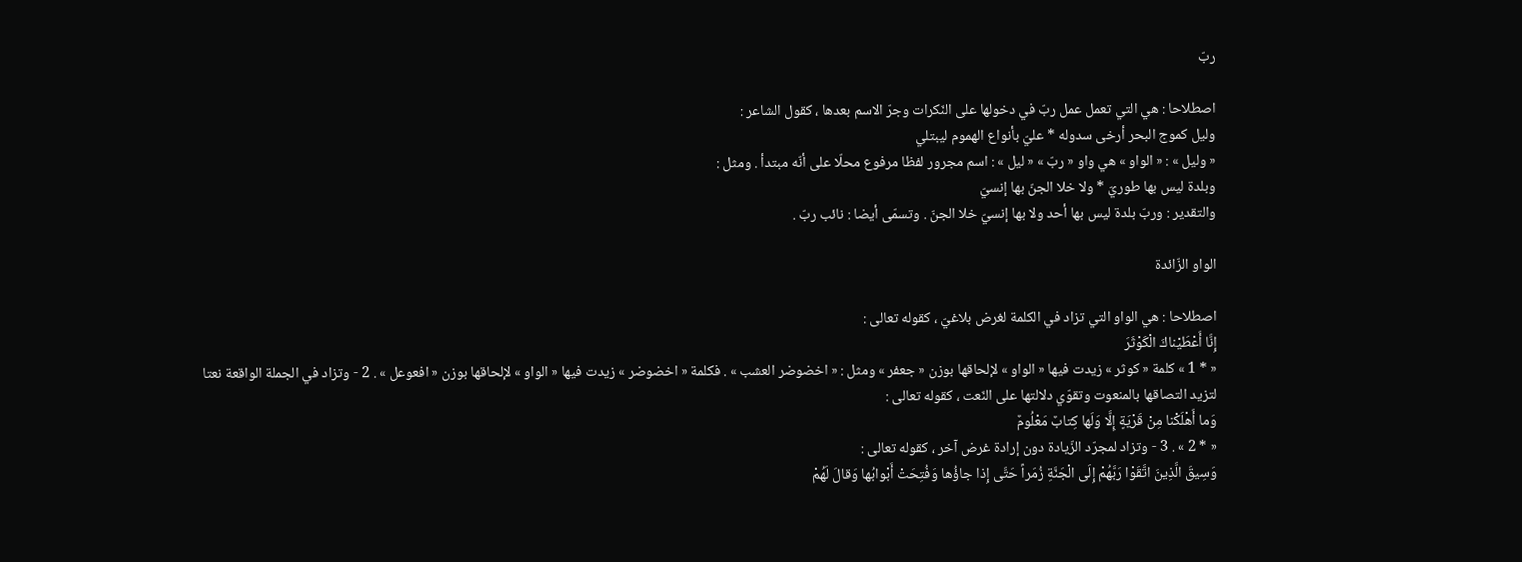ربّ

اصطلاحا : هي التي تعمل عمل ربّ في دخولها على النّكرات وجرّ الاسم بعدها ، كقول الشاعر :
وليل كموج البحر أرخى سدوله * عليّ بأنواع الهموم ليبتلي
« وليل » : « الواو » هي واو « ربّ » « ليل » : اسم مجرور لفظا مرفوع محلّا على أنّه مبتدأ . ومثل :
وبلدة ليس بها طوريّ * ولا خلا الجنّ بها إنسيّ
والتقدير : وربّ بلدة ليس بها أحد ولا بها إنسيّ خلا الجنّ . وتسمّى أيضا : نائب ربّ .

الواو الزّائدة

اصطلاحا : هي الواو التي تزاد في الكلمة لغرض بلاغيّ ، كقوله تعالى :
إِنَّا أَعْطَيْناكَ الْكَوْثَرَ
« * 1 » كلمة « كوثر » زيدت فيها « الواو » لإلحاقها بوزن « جعفر » ومثل : « اخضوضر العشب » . فكلمة « اخضوضر » زيدت فيها « الواو » لإلحاقها بوزن « افعوعل » . 2 - وتزاد في الجملة الواقعة نعتا لتزيد التصاقها بالمنعوت وتقوّي دلالتها على النّعت ، كقوله تعالى :
وَما أَهْلَكْنا مِنْ قَرْيَةٍ إِلَّا وَلَها كِتابٌ مَعْلُومٌ
« * 2 » . 3 - وتزاد لمجرّد الزّيادة دون إرادة غرض آخر ، كقوله تعالى :
وَسِيقَ الَّذِينَ اتَّقَوْا رَبَّهُمْ إِلَى الْجَنَّةِ زُمَراً حَتَّى إِذا جاؤُها وَفُتِحَتْ أَبْوابُها وَقالَ لَهُمْ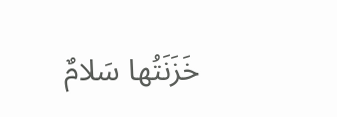خَزَنَتُها سَلامٌ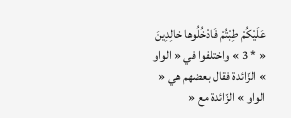عَلَيْكُمْ طِبْتُمْ فَادْخُلُوها خالِدِينَ
« * 3 » واختلفوا في « الواو » الزّائدة فقال بعضهم هي « الواو » الزّائدة مع «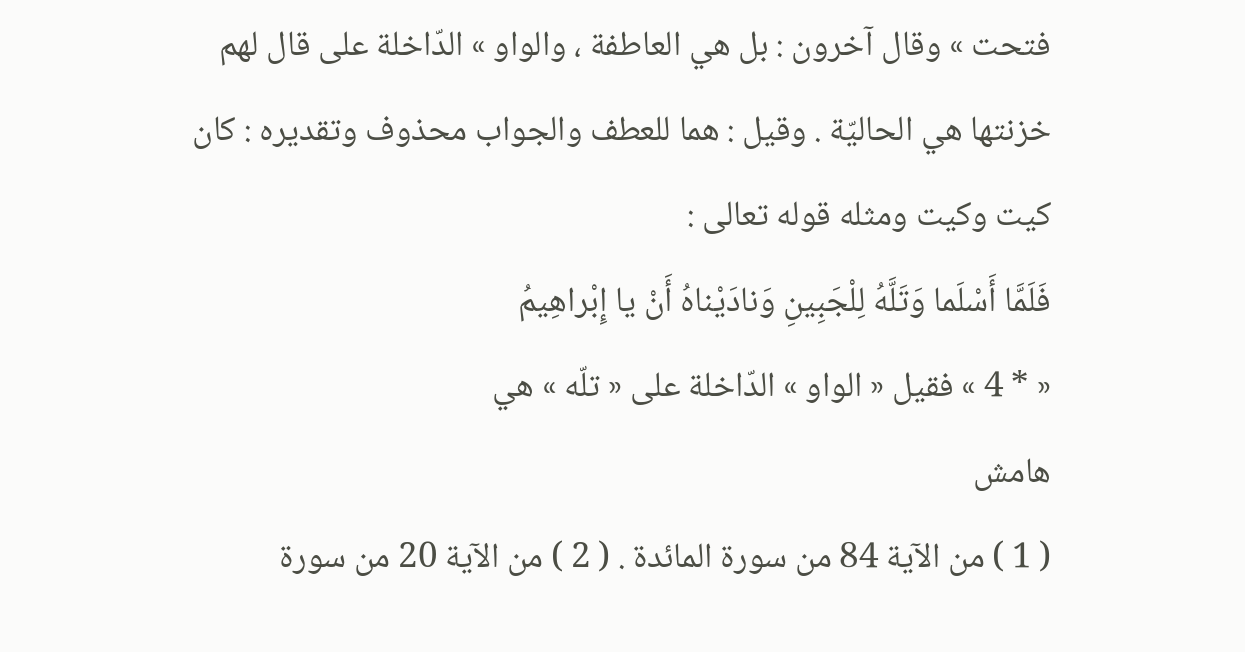فتحت » وقال آخرون : بل هي العاطفة ، والواو » الدّاخلة على قال لهم خزنتها هي الحاليّة . وقيل : هما للعطف والجواب محذوف وتقديره : كان كيت وكيت ومثله قوله تعالى :
فَلَمَّا أَسْلَما وَتَلَّهُ لِلْجَبِينِ وَنادَيْناهُ أَنْ يا إِبْراهِيمُ
« * 4 » فقيل « الواو » الدّاخلة على « تلّه » هي
هامش
( 1 ) من الآية 84 من سورة المائدة . ( 2 ) من الآية 20 من سورة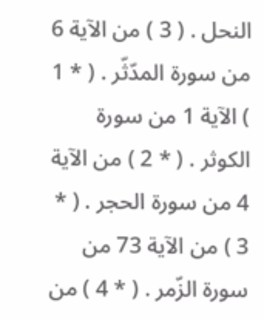النحل . ( 3 ) من الآية 6 من سورة المدّثّر . ( * 1 ) الآية 1 من سورة الكوثر . ( * 2 ) من الآية 4 من سورة الحجر . ( * 3 ) من الآية 73 من سورة الزّمر . ( * 4 ) من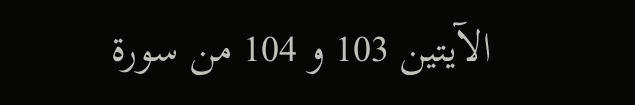الآيتين 103 و 104 من سورة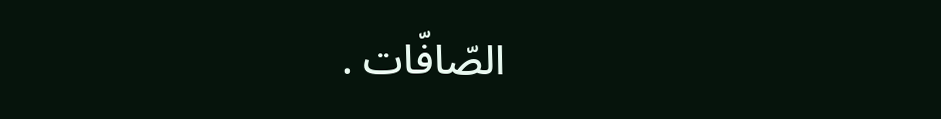الصّافّات .